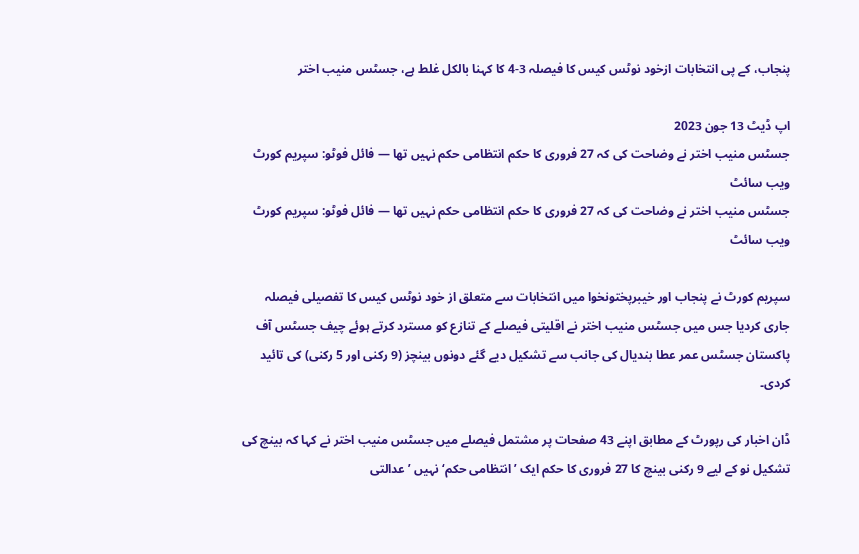پنجاب، کے پی انتخابات ازخود نوٹس کیس کا فیصلہ 3-4 کا کہنا بالکل غلط ہے، جسٹس منیب اختر

اپ ڈیٹ 13 جون 2023
جسٹس منیب اختر نے وضاحت کی کہ 27 فروری کا حکم انتظامی حکم نہیں تھا — فائل فوٹو: سپریم کورٹ ویب سائٹ
جسٹس منیب اختر نے وضاحت کی کہ 27 فروری کا حکم انتظامی حکم نہیں تھا — فائل فوٹو: سپریم کورٹ ویب سائٹ

سپریم کورٹ نے پنجاب اور خیبرپختونخوا میں انتخابات سے متعلق از خود نوٹس کیس کا تفصیلی فیصلہ جاری کردیا جس میں جسٹس منیب اختر نے اقلیتی فیصلے کے تنازع کو مسترد کرتے ہوئے چیف جسٹس آف پاکستان جسٹس عمر عطا بندیال کی جانب سے تشکیل دیے گئے دونوں بینچز (9 رکنی اور 5 رکنی) کی تائید کردی۔

ڈان اخبار کی رپورٹ کے مطابق اپنے 43 صفحات پر مشتمل فیصلے میں جسٹس منیب اختر نے کہا کہ بینچ کی تشکیل نو کے لیے 9 رکنی بینچ کا 27 فروری کا حکم ایک ’انتظامی حکم‘ نہیں ’عدالتی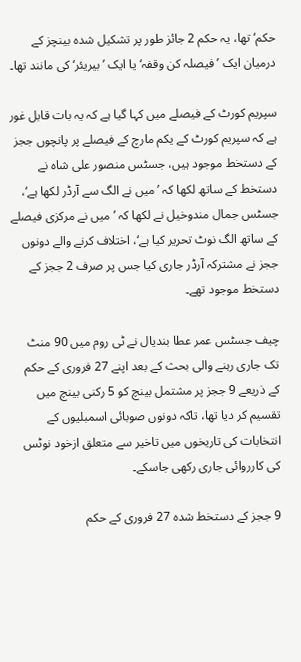حکم‘ تھا، یہ حکم 2 جائز طور پر تشکیل شدہ بینچز کے درمیان ایک ’فیصلہ کن وقفہ‘ یا ایک ’بیریئر‘ کی مانند تھا۔

سپریم کورٹ کے فیصلے میں کہا گیا ہے کہ یہ بات قابل غور ہے کہ سپریم کورٹ کے یکم مارچ کے فیصلے پر پانچوں ججز کے دستخط موجود ہیں، جسٹس منصور علی شاہ نے دستخط کے ساتھ لکھا کہ ’میں نے الگ سے آرڈر لکھا ہے‘، جسٹس جمال مندوخیل نے لکھا کہ ’میں نے مرکزی فیصلے کے ساتھ الگ نوٹ تحریر کیا ہے‘، اختلاف کرنے والے دونوں ججز نے مشترکہ آرڈر جاری کیا جس پر صرف 2 ججز کے دستخط موجود تھے۔

چیف جسٹس عمر عطا بندیال نے ٹی روم میں 90 منٹ تک جاری رہنے والی بحث کے بعد اپنے 27 فروری کے حکم کے ذریعے 9 ججز پر مشتمل بینچ کو 5 رکنی بینچ میں تقسیم کر دیا تھا، تاکہ دونوں صوبائی اسمبلیوں کے انتخابات کی تاریخوں میں تاخیر سے متعلق ازخود نوٹس کی کارروائی جاری رکھی جاسکے۔

9 ججز کے دستخط شدہ 27 فروری کے حکم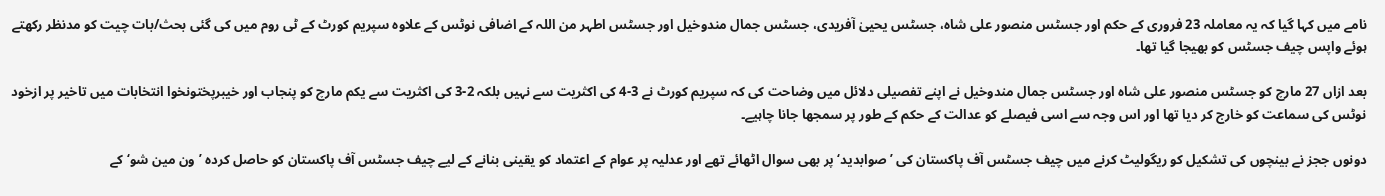نامے میں کہا گیا کہ یہ معاملہ 23 فروری کے حکم اور جسٹس منصور علی شاہ، جسٹس یحییٰ آفریدی، جسٹس جمال مندوخیل اور جسٹس اطہر من اللہ کے اضافی نوٹس کے علاوہ سپریم کورٹ کے ٹی روم میں کی گئی بحث/بات چیت کو مدنظر رکھتے ہوئے واپس چیف جسٹس کو بھیجا گیا تھا۔

بعد ازاں 27 مارچ کو جسٹس منصور علی شاہ اور جسٹس جمال مندوخیل نے اپنے تفصیلی دلائل میں وضاحت کی کہ سپریم کورٹ نے 3-4 کی اکثریت سے نہیں بلکہ 2-3 کی اکثریت سے یکم مارچ کو پنجاب اور خیبرپختونخوا انتخابات میں تاخیر پر ازخود نوٹس کی سماعت کو خارج کر دیا تھا اور اس وجہ سے اسی فیصلے کو عدالت کے حکم کے طور پر سمجھا جانا چاہیے۔

دونوں ججز نے بینچوں کی تشکیل کو ریگولیٹ کرنے میں چیف جسٹس آف پاکستان کی ’صوابدید‘ پر بھی سوال اٹھائے تھے اور عدلیہ پر عوام کے اعتماد کو یقینی بنانے کے لیے چیف جسٹس آف پاکستان کو حاصل کردہ ’ون مین شو‘ کے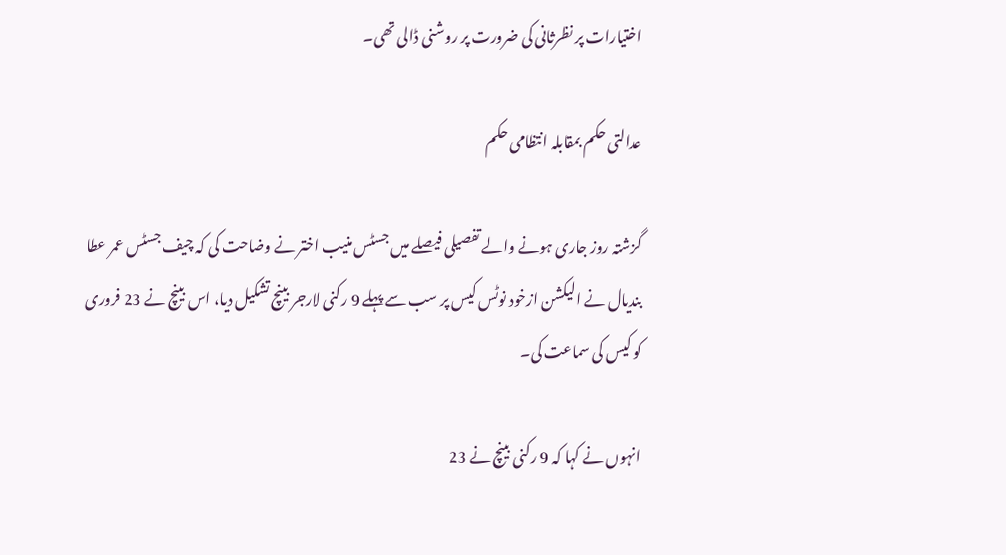اختیارات پر نظرثانی کی ضرورت پر روشنی ڈالی تھی۔

عدالتی حکم بمقابلہ انتظامی حکم

گزشتہ روز جاری ہونے والے تفصیلی فیصلے میں جسٹس منیب اختر نے وضاحت کی کہ چیف جسٹس عمر عطا بندیال نے الیکشن ازخود نوٹس کیس پر سب سے پہلے 9 رکنی لارجر بینچ تشکیل دیا، اس بینچ نے 23 فروری کو کیس کی سماعت کی۔

انہوں نے کہا کہ 9 رکنی بینچ نے 23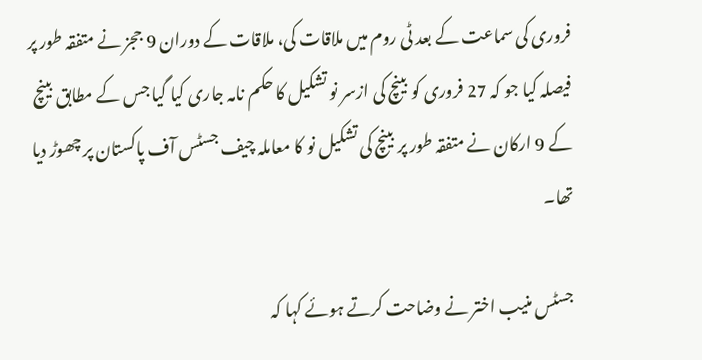فروری کی سماعت کے بعد ٹی روم میں ملاقات کی، ملاقات کے دوران 9 ججز نے متفقہ طور پر فیصلہ کیا جو کہ 27 فروری کو بینچ کی ازسر نو تشکیل کا حکم نامہ جاری کیا گیا جس کے مطابق بینچ کے 9 ارکان نے متفقہ طور پر بینچ کی تشکیل نو کا معاملہ چیف جسٹس آف پاکستان پر چھوڑ دیا تھا۔

جسٹس منیب اختر نے وضاحت کرتے ہوئے کہا کہ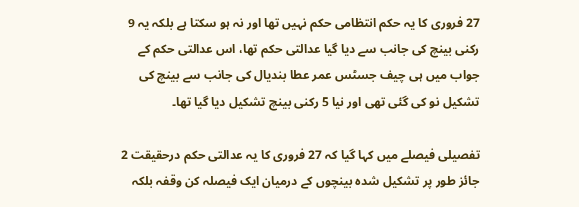27 فروری کا یہ حکم انتظامی حکم نہیں تھا اور نہ ہو سکتا ہے بلکہ یہ 9 رکنی بینچ کی جانب سے دیا گیا عدالتی حکم تھا، اس عدالتی حکم کے جواب میں ہی چیف جسٹس عمر عطا بندیال کی جانب سے بینچ کی تشکیل نو کی گئی تھی اور نیا 5 رکنی بینچ تشکیل دیا گیا تھا۔

تفصیلی فیصلے میں کہا گیا کہ 27 فروری کا یہ عدالتی حکم درحقیقت 2 جائز طور پر تشکیل شدہ بینچوں کے درمیان ایک فیصلہ کن وقفہ بلکہ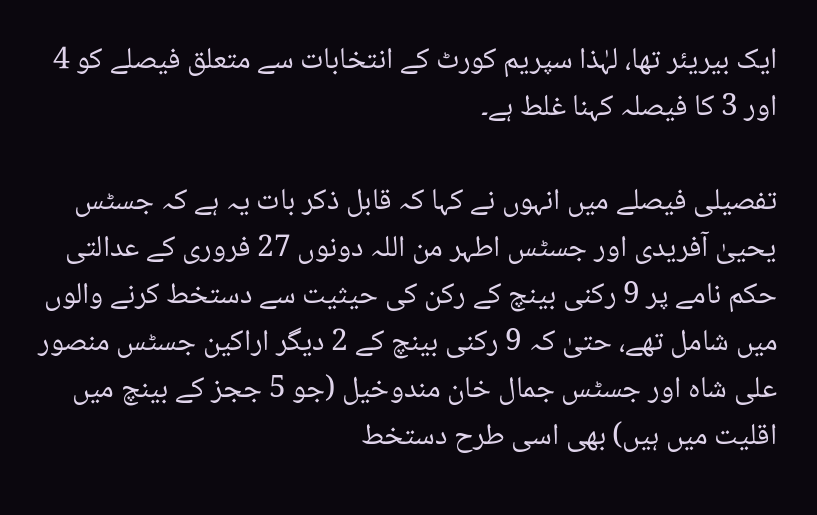ایک بیریئر تھا، لہٰذا سپریم کورٹ کے انتخابات سے متعلق فیصلے کو 4 اور 3 کا فیصلہ کہنا غلط ہے۔

تفصیلی فیصلے میں انہوں نے کہا کہ قابل ذکر بات یہ ہے کہ جسٹس یحییٰ آفریدی اور جسٹس اطہر من اللہ دونوں 27 فروری کے عدالتی حکم نامے پر 9 رکنی بینچ کے رکن کی حیثیت سے دستخط کرنے والوں میں شامل تھے، حتیٰ کہ 9 رکنی بینچ کے 2 دیگر اراکین جسٹس منصور علی شاہ اور جسٹس جمال خان مندوخیل (جو 5 ججز کے بینچ میں اقلیت میں ہیں) بھی اسی طرح دستخط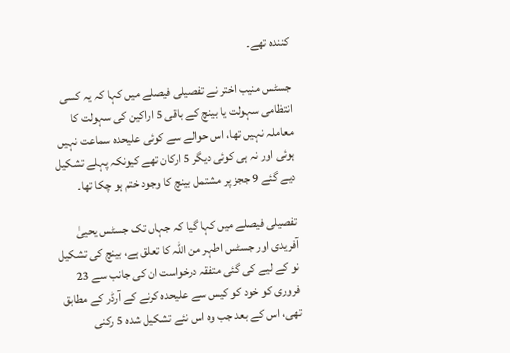کنندہ تھے۔

جسٹس منیب اختر نے تفصیلی فیصلے میں کہا کہ یہ کسی انتظامی سہولت یا بینچ کے باقی 5 اراکین کی سہولت کا معاملہ نہیں تھا، اس حوالے سے کوئی علیحدہ سماعت نہیں ہوئی اور نہ ہی کوئی دیگر 5 ارکان تھے کیونکہ پہلے تشکیل دیے گئے 9 ججز پر مشتمل بینچ کا وجود ختم ہو چکا تھا۔

تفصیلی فیصلے میں کہا گیا کہ جہاں تک جسٹس یحییٰ آفریدی اور جسٹس اطہر من اللہ کا تعلق ہے، بینچ کی تشکیل نو کے لیے کی گئی متفقہ درخواست ان کی جانب سے 23 فروری کو خود کو کیس سے علیحدہ کرنے کے آرڈر کے مطابق تھی، اس کے بعد جب وہ اس نئے تشکیل شدہ 5 رکنی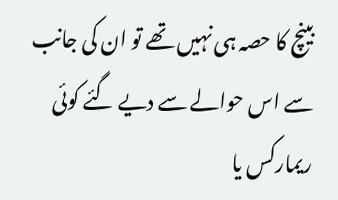بینچ کا حصہ ہی نہیں تھے تو ان کی جانب سے اس حوالے سے دیے گئے کوئی ریمارکس یا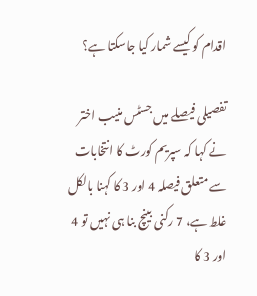اقدام کو کیسے شمار کیا جاسکتا ہے؟

تفصیلی فیصلے میں جسٹس منیب اختر نے کہا کہ سپریم کورٹ کا انتخابات سے متعلق فیصلہ 4 اور 3 کا کہنا بالکل غلط ہے، 7 رکنی بینچ بنا ہی نہیں تو 4 اور 3 کا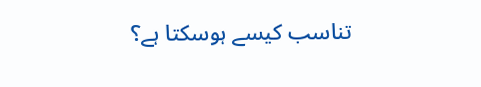تناسب کیسے ہوسکتا ہے؟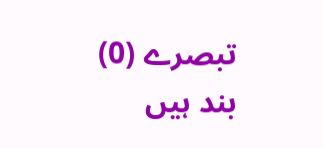تبصرے (0) بند ہیں